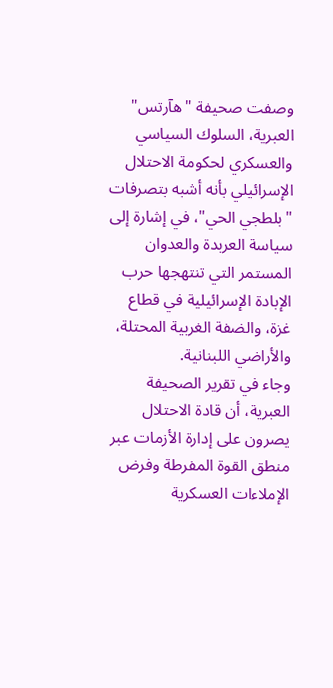وصفت صحيفة "هآرتس" العبرية، السلوك السياسي والعسكري لحكومة الاحتلال الإسرائيلي بأنه أشبه بتصرفات "بلطجي الحي"، في إشارة إلى سياسة العربدة والعدوان المستمر التي تنتهجها حرب الإبادة الإسرائيلية في قطاع غزة، والضفة الغربية المحتلة، والأراضي اللبنانية.
وجاء في تقرير الصحيفة العبرية، أن قادة الاحتلال يصرون على إدارة الأزمات عبر منطق القوة المفرطة وفرض الإملاءات العسكرية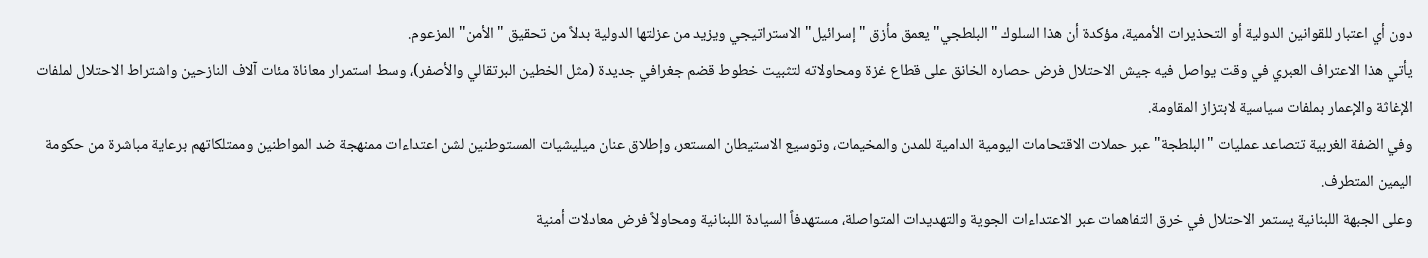دون أي اعتبار للقوانين الدولية أو التحذيرات الأممية، مؤكدة أن هذا السلوك "البلطجي" يعمق مأزق "إسرائيل" الاستراتيجي ويزيد من عزلتها الدولية بدلاً من تحقيق "الأمن" المزعوم.
يأتي هذا الاعتراف العبري في وقت يواصل فيه جيش الاحتلال فرض حصاره الخانق على قطاع غزة ومحاولاته لتثبيت خطوط قضم جغرافي جديدة (مثل الخطين البرتقالي والأصفر)، وسط استمرار معاناة مئات آلاف النازحين واشتراط الاحتلال لملفات الإغاثة والإعمار بملفات سياسية لابتزاز المقاومة.
وفي الضفة الغربية تتصاعد عمليات "البلطجة" عبر حملات الاقتحامات اليومية الدامية للمدن والمخيمات، وتوسيع الاستيطان المستعر، وإطلاق عنان ميليشيات المستوطنين لشن اعتداءات ممنهجة ضد المواطنين وممتلكاتهم برعاية مباشرة من حكومة اليمين المتطرف.
وعلى الجبهة اللبنانية يستمر الاحتلال في خرق التفاهمات عبر الاعتداءات الجوية والتهديدات المتواصلة، مستهدفاً السيادة اللبنانية ومحاولاً فرض معادلات أمنية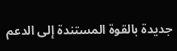جديدة بالقوة المستندة إلى الدعم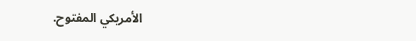الأمريكي المفتوح.